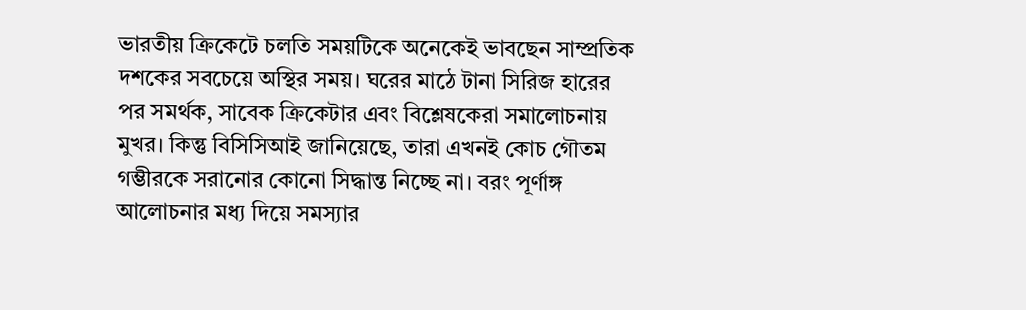ভারতীয় ক্রিকেটে চলতি সময়টিকে অনেকেই ভাবছেন সাম্প্রতিক দশকের সবচেয়ে অস্থির সময়। ঘরের মাঠে টানা সিরিজ হারের পর সমর্থক, সাবেক ক্রিকেটার এবং বিশ্লেষকেরা সমালোচনায় মুখর। কিন্তু বিসিসিআই জানিয়েছে, তারা এখনই কোচ গৌতম গম্ভীরকে সরানোর কোনো সিদ্ধান্ত নিচ্ছে না। বরং পূর্ণাঙ্গ আলোচনার মধ্য দিয়ে সমস্যার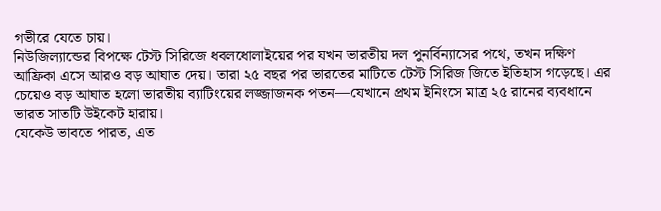গভীরে যেতে চায়।
নিউজিল্যান্ডের বিপক্ষে টেস্ট সিরিজে ধবলধোলাইয়ের পর যখন ভারতীয় দল পুনর্বিন্যাসের পথে, তখন দক্ষিণ আফ্রিকা এসে আরও বড় আঘাত দেয়। তারা ২৫ বছর পর ভারতের মাটিতে টেস্ট সিরিজ জিতে ইতিহাস গড়েছে। এর চেয়েও বড় আঘাত হলো ভারতীয় ব্যাটিংয়ের লজ্জাজনক পতন—যেখানে প্রথম ইনিংসে মাত্র ২৫ রানের ব্যবধানে ভারত সাতটি উইকেট হারায়।
যেকেউ ভাবতে পারত, এত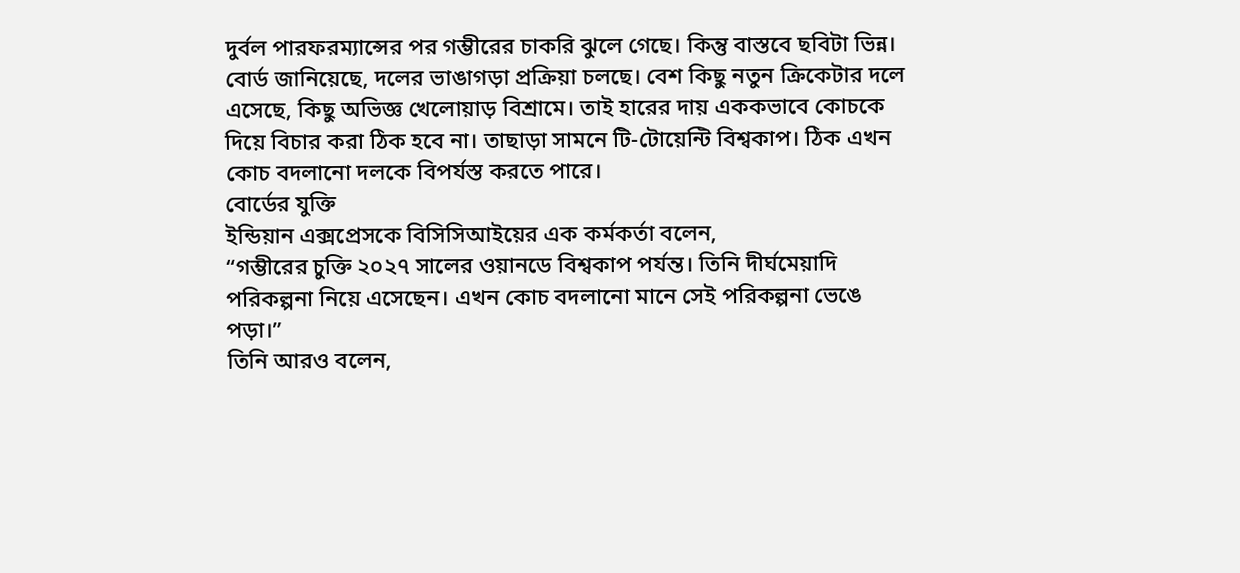দুর্বল পারফরম্যান্সের পর গম্ভীরের চাকরি ঝুলে গেছে। কিন্তু বাস্তবে ছবিটা ভিন্ন।
বোর্ড জানিয়েছে, দলের ভাঙাগড়া প্রক্রিয়া চলছে। বেশ কিছু নতুন ক্রিকেটার দলে এসেছে, কিছু অভিজ্ঞ খেলোয়াড় বিশ্রামে। তাই হারের দায় এককভাবে কোচকে দিয়ে বিচার করা ঠিক হবে না। তাছাড়া সামনে টি-টোয়েন্টি বিশ্বকাপ। ঠিক এখন কোচ বদলানো দলকে বিপর্যস্ত করতে পারে।
বোর্ডের যুক্তি
ইন্ডিয়ান এক্সপ্রেসকে বিসিসিআইয়ের এক কর্মকর্তা বলেন,
“গম্ভীরের চুক্তি ২০২৭ সালের ওয়ানডে বিশ্বকাপ পর্যন্ত। তিনি দীর্ঘমেয়াদি পরিকল্পনা নিয়ে এসেছেন। এখন কোচ বদলানো মানে সেই পরিকল্পনা ভেঙে পড়া।”
তিনি আরও বলেন,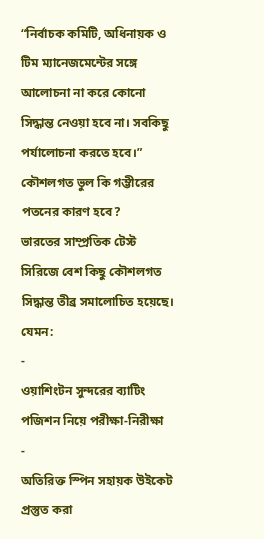“নির্বাচক কমিটি, অধিনায়ক ও টিম ম্যানেজমেন্টের সঙ্গে আলোচনা না করে কোনো সিদ্ধান্ত নেওয়া হবে না। সবকিছু পর্যালোচনা করতে হবে।”
কৌশলগত ভুল কি গম্ভীরের পতনের কারণ হবে?
ভারতের সাম্প্রতিক টেস্ট সিরিজে বেশ কিছু কৌশলগত সিদ্ধান্ত তীব্র সমালোচিত হয়েছে। যেমন:
-
ওয়াশিংটন সুন্দরের ব্যাটিং পজিশন নিয়ে পরীক্ষা-নিরীক্ষা
-
অতিরিক্ত স্পিন সহায়ক উইকেট প্রস্তুত করা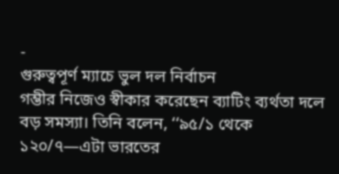-
গুরুত্বপূর্ণ ম্যাচে ভুল দল নির্বাচন
গম্ভীর নিজেও স্বীকার করেছেন ব্যাটিং ব্যর্থতা দলে বড় সমস্যা। তিনি বলেন, ‘‘৯৫/১ থেকে ১২০/৭—এটা ভারতের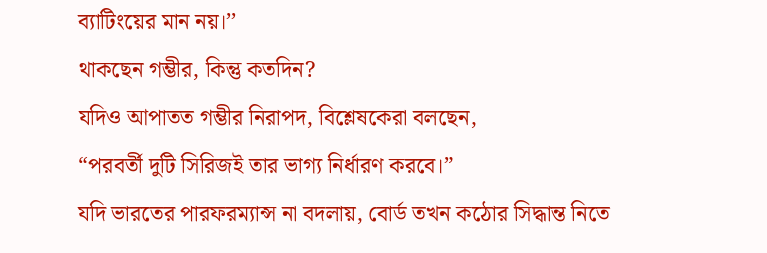ব্যাটিংয়ের মান নয়।’’
থাকছেন গম্ভীর, কিন্তু কতদিন?
যদিও আপাতত গম্ভীর নিরাপদ, বিশ্লেষকেরা বলছেন,
“পরবর্তী দুটি সিরিজই তার ভাগ্য নির্ধারণ করবে।”
যদি ভারতের পারফরম্যান্স না বদলায়, বোর্ড তখন কঠোর সিদ্ধান্ত নিতে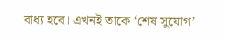বাধ্য হবে। এখনই তাকে ‘শেষ সুযোগ’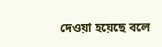দেওয়া হয়েছে বলে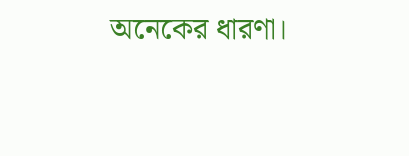অনেকের ধারণা।